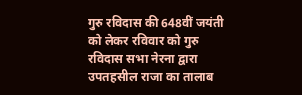गुरु रविदास की 648वीं जयंती को लेकर रविवार को गुरु रविदास सभा नेरना द्वारा उपतहसील राजा का तालाब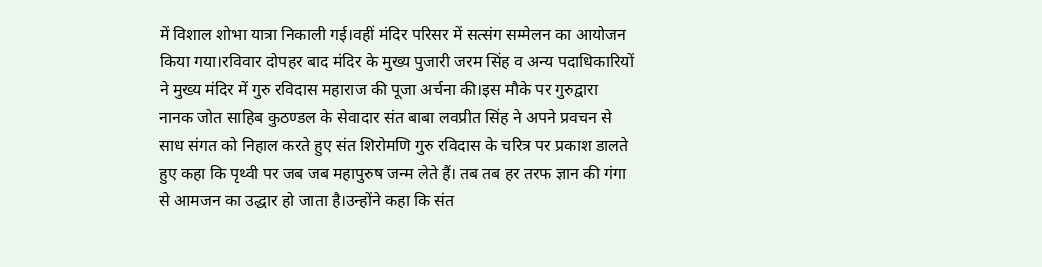में विशाल शोभा यात्रा निकाली गई।वहीं मंदिर परिसर में सत्संग सम्मेलन का आयोजन किया गया।रविवार दोपहर बाद मंदिर के मुख्य पुजारी जरम सिंह व अन्य पदाधिकारियों ने मुख्य मंदिर में गुरु रविदास महाराज की पूजा अर्चना की।इस मौके पर गुरुद्वारा नानक जोत साहिब कुठण्डल के सेवादार संत बाबा लवप्रीत सिंह ने अपने प्रवचन से साध संगत को निहाल करते हुए संत शिरोमणि गुरु रविदास के चरित्र पर प्रकाश डालते हुए कहा कि पृथ्वी पर जब जब महापुरुष जन्म लेते हैं। तब तब हर तरफ ज्ञान की गंगा से आमजन का उद्धार हो जाता है।उन्होंने कहा कि संत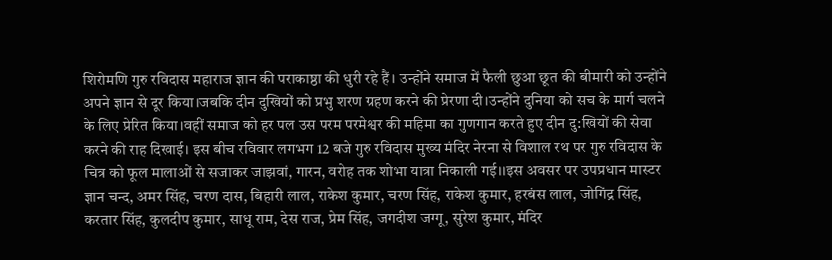शिरोमणि गुरु रविदास महाराज ज्ञान की पराकाष्ठा की धुरी रहे हैं। उन्होंने समाज में फैली छुआ छूत की बीमारी को उन्होंने अपने ज्ञान से दूर किया।जबकि दीन दुखियों को प्रभु शरण ग्रहण करने की प्रेरणा दी।उन्होंने दुनिया को सच के मार्ग चलने के लिए प्रेरित किया।वहीं समाज को हर पल उस परम परमेश्वर की महिमा का गुणगान करते हुए दीन दु:खियों की सेवा करने की राह दिखाई। इस बीच रविवार लगभग 12 बजे गुरु रविदास मुख्य मंदिर नेरना से विशाल रथ पर गुरु रविदास के चित्र को फूल मालाओं से सजाकर जाझवां, गारन, वरोह तक शोभा यात्रा निकाली गई।।इस अवसर पर उपप्रधान मास्टर ज्ञान चन्द, अमर सिंह, चरण दास, बिहारी लाल, राकेश कुमार, चरण सिंह, राकेश कुमार, हरबंस लाल, जोगिंद्र सिंह, करतार सिंह, कुलदीप कुमार, साधू राम, देस राज, प्रेम सिंह, जगदीश जग्गू, सुरेश कुमार, मंदिर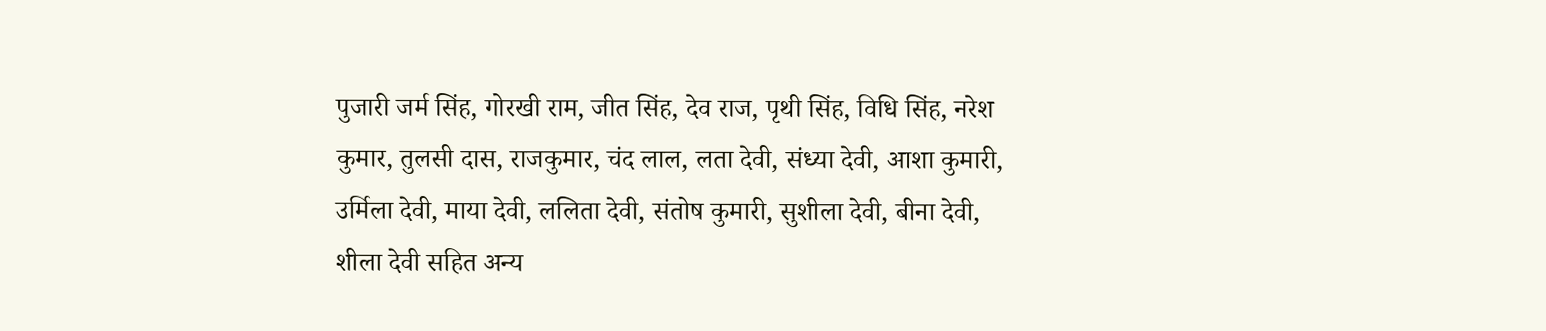पुजारी जर्म सिंह, गोरखी राम, जीत सिंह, देव राज, पृथी सिंह, विधि सिंह, नरेश कुमार, तुलसी दास, राजकुमार, चंद लाल, लता देवी, संध्या देवी, आशा कुमारी, उर्मिला देवी, माया देवी, ललिता देवी, संतोष कुमारी, सुशीला देवी, बीना देवी, शीला देवी सहित अन्य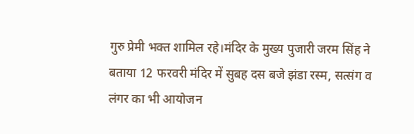गुरु प्रेमी भक्त शामिल रहे।मंदिर के मुख्य पुजारी जरम सिंह ने बताया 12 फरवरी मंदिर में सुबह दस बजे झंडा रस्म, सत्संग व लंगर का भी आयोजन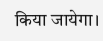किया जायेगा।